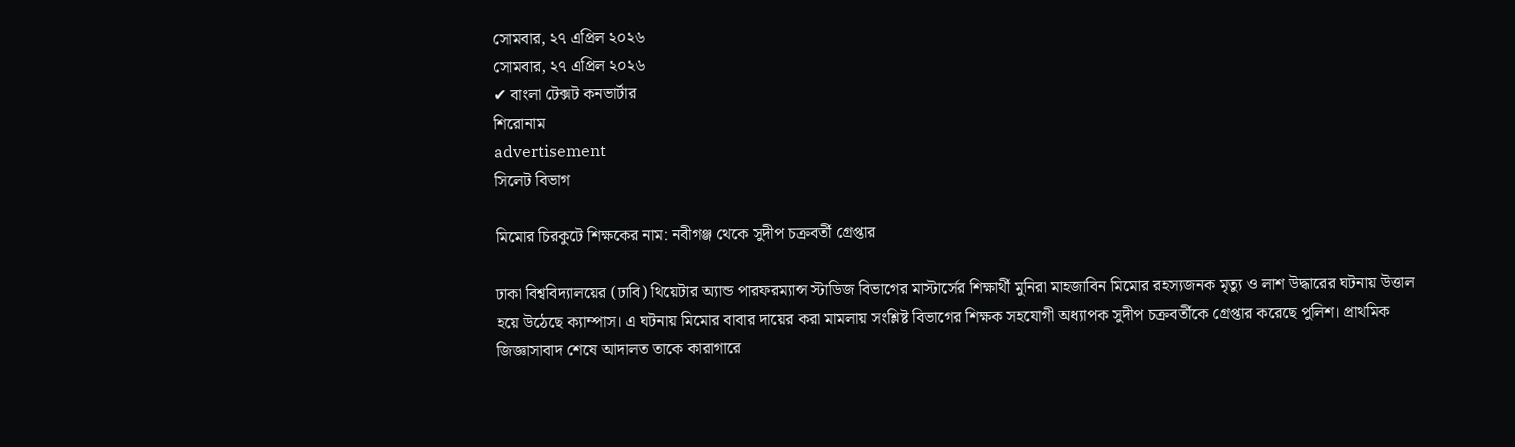সোমবার, ২৭ এপ্রিল ২০২৬
সোমবার, ২৭ এপ্রিল ২০২৬
✔ বাংলা টেক্সট কনভার্টার
শিরোনাম
advertisement
সিলেট বিভাগ

মিমোর চিরকুটে শিক্ষকের নাম: নবীগঞ্জ থেকে সুদীপ চক্রবর্তী গ্রেপ্তার

ঢাকা বিশ্ববিদ্যালয়ের (ঢাবি) থিয়েটার অ্যান্ড পারফরম্যান্স স্টাডিজ বিভাগের মাস্টার্সের শিক্ষার্থী মুনিরা মাহজাবিন মিমোর রহস্যজনক মৃত্যু ও লাশ উদ্ধারের ঘটনায় উত্তাল হয়ে উঠেছে ক্যাম্পাস। এ ঘটনায় মিমোর বাবার দায়ের করা মামলায় সংশ্লিষ্ট বিভাগের শিক্ষক সহযোগী অধ্যাপক সুদীপ চক্রবর্তীকে গ্রেপ্তার করেছে পুলিশ। প্রাথমিক জিজ্ঞাসাবাদ শেষে আদালত তাকে কারাগারে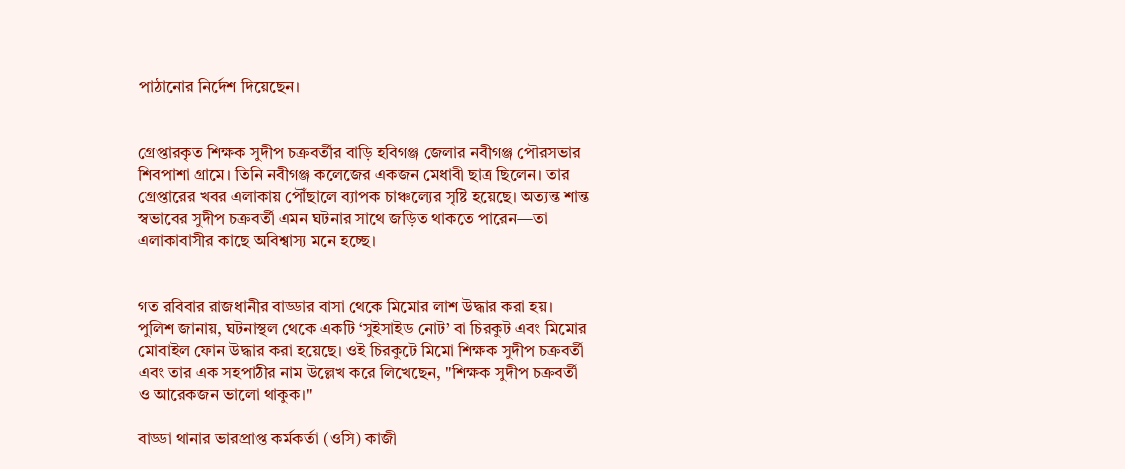পাঠানোর নির্দেশ দিয়েছেন।


গ্রেপ্তারকৃত শিক্ষক সুদীপ চক্রবর্তীর বাড়ি হবিগঞ্জ জেলার নবীগঞ্জ পৌরসভার শিবপাশা গ্রামে। তিনি নবীগঞ্জ কলেজের একজন মেধাবী ছাত্র ছিলেন। তার গ্রেপ্তারের খবর এলাকায় পৌঁছালে ব্যাপক চাঞ্চল্যের সৃষ্টি হয়েছে। অত্যন্ত শান্ত স্বভাবের সুদীপ চক্রবর্তী এমন ঘটনার সাথে জড়িত থাকতে পারেন—তা এলাকাবাসীর কাছে অবিশ্বাস্য মনে হচ্ছে।


গত রবিবার রাজধানীর বাড্ডার বাসা থেকে মিমোর লাশ উদ্ধার করা হয়। পুলিশ জানায়, ঘটনাস্থল থেকে একটি ‘সুইসাইড নোট’ বা চিরকুট এবং মিমোর মোবাইল ফোন উদ্ধার করা হয়েছে। ওই চিরকুটে মিমো শিক্ষক সুদীপ চক্রবর্তী এবং তার এক সহপাঠীর নাম উল্লেখ করে লিখেছেন, "শিক্ষক সুদীপ চক্রবর্তী ও আরেকজন ভালো থাকুক।"

বাড্ডা থানার ভারপ্রাপ্ত কর্মকর্তা (ওসি) কাজী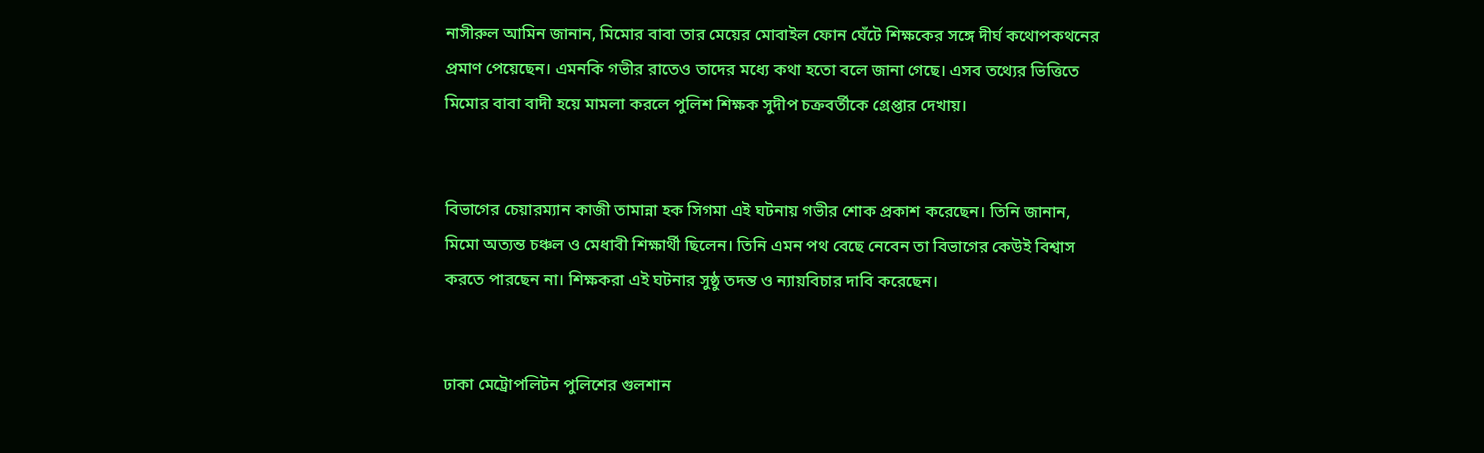নাসীরুল আমিন জানান, মিমোর বাবা তার মেয়ের মোবাইল ফোন ঘেঁটে শিক্ষকের সঙ্গে দীর্ঘ কথোপকথনের প্রমাণ পেয়েছেন। এমনকি গভীর রাতেও তাদের মধ্যে কথা হতো বলে জানা গেছে। এসব তথ্যের ভিত্তিতে মিমোর বাবা বাদী হয়ে মামলা করলে পুলিশ শিক্ষক সুদীপ চক্রবর্তীকে গ্রেপ্তার দেখায়।


বিভাগের চেয়ারম্যান কাজী তামান্না হক সিগমা এই ঘটনায় গভীর শোক প্রকাশ করেছেন। তিনি জানান, মিমো অত্যন্ত চঞ্চল ও মেধাবী শিক্ষার্থী ছিলেন। তিনি এমন পথ বেছে নেবেন তা বিভাগের কেউই বিশ্বাস করতে পারছেন না। শিক্ষকরা এই ঘটনার সুষ্ঠু তদন্ত ও ন্যায়বিচার দাবি করেছেন।


ঢাকা মেট্রোপলিটন পুলিশের গুলশান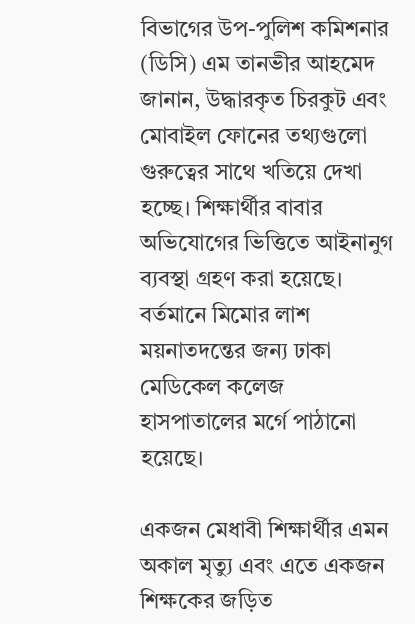বিভাগের উপ-পুলিশ কমিশনার (ডিসি) এম তানভীর আহমেদ জানান, উদ্ধারকৃত চিরকুট এবং মোবাইল ফোনের তথ্যগুলো গুরুত্বের সাথে খতিয়ে দেখা হচ্ছে। শিক্ষার্থীর বাবার অভিযোগের ভিত্তিতে আইনানুগ ব্যবস্থা গ্রহণ করা হয়েছে। বর্তমানে মিমোর লাশ ময়নাতদন্তের জন্য ঢাকা মেডিকেল কলেজ হাসপাতালের মর্গে পাঠানো হয়েছে।

একজন মেধাবী শিক্ষার্থীর এমন অকাল মৃত্যু এবং এতে একজন শিক্ষকের জড়িত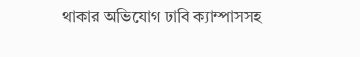থাকার অভিযোগ ঢাবি ক্যাম্পাসসহ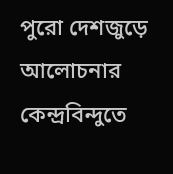পুরো দেশজুড়ে আলোচনার কেন্দ্রবিন্দুতে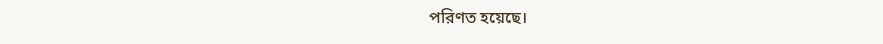পরিণত হয়েছে।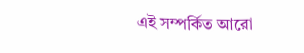এই সম্পর্কিত আরো